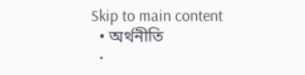Skip to main content
  • অর্থনীতি
  •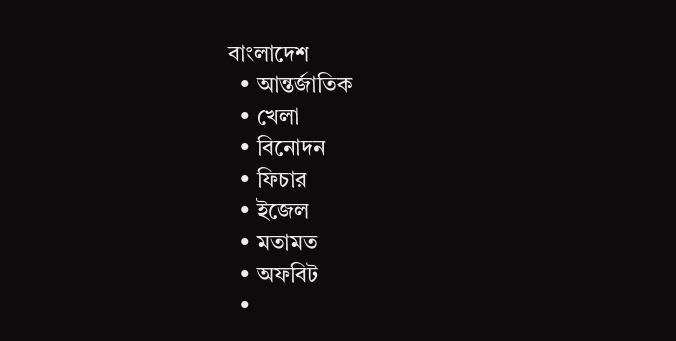বাংলাদেশ
  • আন্তর্জাতিক
  • খেলা
  • বিনোদন
  • ফিচার
  • ইজেল
  • মতামত
  • অফবিট
  •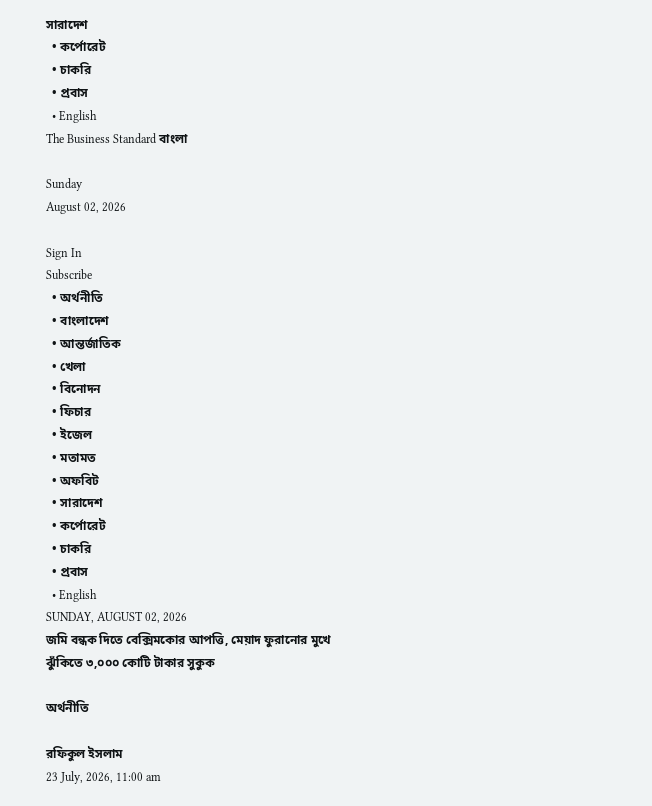সারাদেশ
  • কর্পোরেট
  • চাকরি
  • প্রবাস
  • English
The Business Standard বাংলা

Sunday
August 02, 2026

Sign In
Subscribe
  • অর্থনীতি
  • বাংলাদেশ
  • আন্তর্জাতিক
  • খেলা
  • বিনোদন
  • ফিচার
  • ইজেল
  • মতামত
  • অফবিট
  • সারাদেশ
  • কর্পোরেট
  • চাকরি
  • প্রবাস
  • English
SUNDAY, AUGUST 02, 2026
জমি বন্ধক দিতে বেক্সিমকোর আপত্তি, মেয়াদ ফুরানোর মুখে ঝুঁকিতে ৩,০০০ কোটি টাকার সুকুক

অর্থনীতি

রফিকুল ইসলাম
23 July, 2026, 11:00 am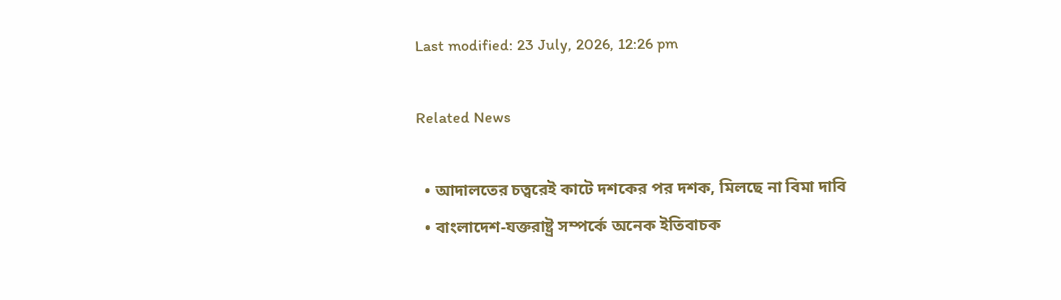Last modified: 23 July, 2026, 12:26 pm

Related News

  • আদালতের চত্বরেই কাটে দশকের পর দশক, মিলছে না বিমা দাবি
  • বাংলাদেশ-যক্তরাষ্ট্র সম্পর্কে অনেক ইতিবাচক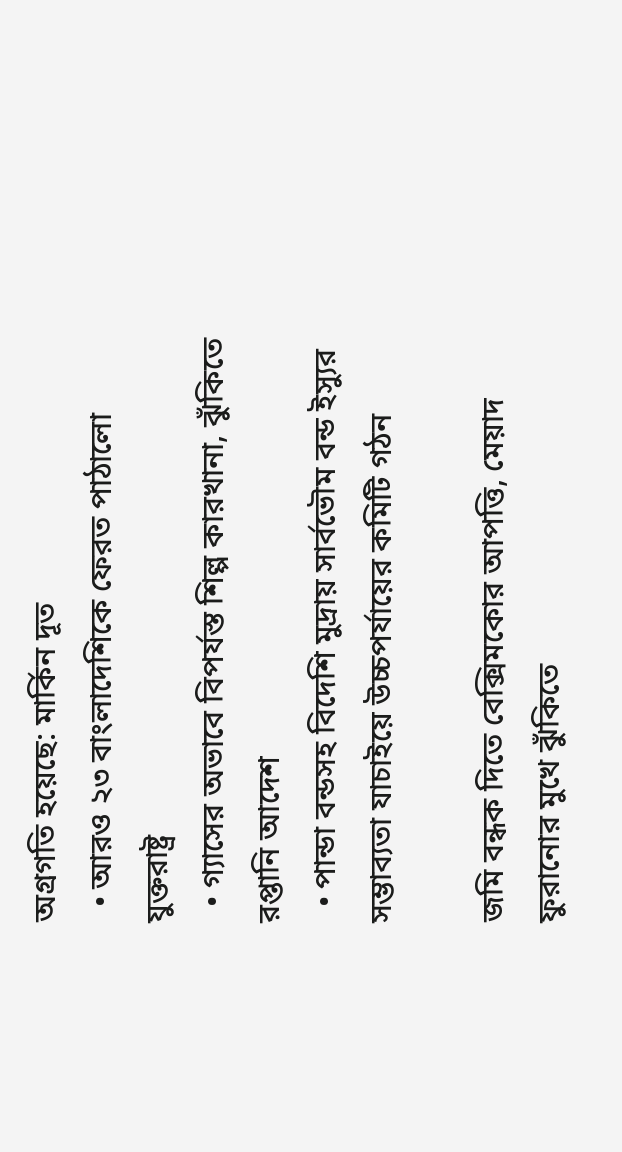অগ্রগতি হয়েছে: মার্কিন দূত
  • আরও ২৩ বাংলাদেশিকে ফেরত পাঠালো যুক্তরাষ্ট্র
  • গ্যাসের অভাবে বিপর্যস্ত শিল্প কারখানা, ঝুঁকিতে রপ্তানি আদেশ
  • পান্ডা বন্ডসহ বিদেশি মুদ্রায় সার্বভৌম বন্ড ইস্যুর সম্ভাব্যতা যাচাইয়ে উচ্চপর্যায়ের কমিটি গঠন

জমি বন্ধক দিতে বেক্সিমকোর আপত্তি, মেয়াদ ফুরানোর মুখে ঝুঁকিতে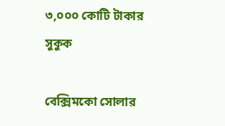৩,০০০ কোটি টাকার সুকুক

বেক্সিমকো সোলার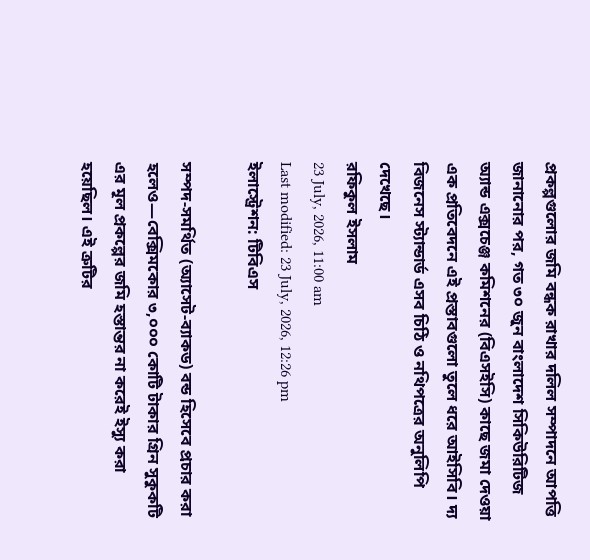প্রকল্পগুলোর জমি বন্ধক রাখার দলিল সম্পাদনে আপত্তি জানানোর পর, গত ৩০ জুন বাংলাদেশ সিকিউরিটিজ অ্যান্ড এক্সচেঞ্জ কমিশনের (বিএসইসি) কাছে জমা দেওয়া এক প্রতিবেদনে এই প্রস্তাবগুলো তুলে ধরে আইসিবি। দ্য বিজনেস স্ট্যান্ডার্ড এসব চিঠি ও নথিপত্রের অনুলিপি দেখেছে।
রফিকুল ইসলাম
23 July, 2026, 11:00 am
Last modified: 23 July, 2026, 12:26 pm
ইলাস্ট্রেশন: টিবিএস

সম্পদ-সমর্থিত (অ্যাসেট-ব্যাকড) বন্ড হিসেবে প্রচার করা হলেও—বেক্সিমকোর ৩,০০০ কোটি টাকার গ্রিন সুকুকটি এর মূল প্রকল্পের জমি হস্তান্তর না করেই ইস্যু করা হয়েছিল। এই ত্রুটির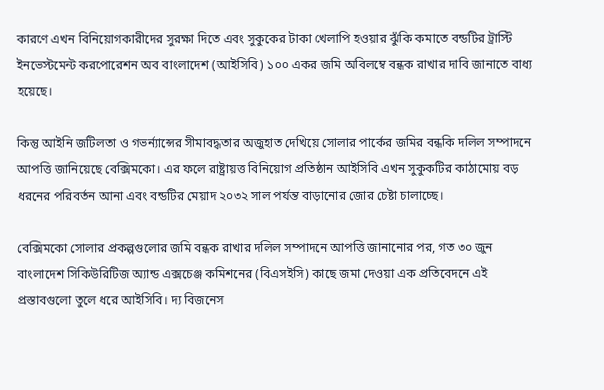কারণে এখন বিনিয়োগকারীদের সুরক্ষা দিতে এবং সুকুকের টাকা খেলাপি হওয়ার ঝুঁকি কমাতে বন্ডটির ট্রাস্টি ইনভেস্টমেন্ট করপোরেশন অব বাংলাদেশ (আইসিবি) ১০০ একর জমি অবিলম্বে বন্ধক রাখার দাবি জানাতে বাধ্য হয়েছে।

কিন্তু আইনি জটিলতা ও গভর্ন্যান্সের সীমাবদ্ধতার অজুহাত দেখিয়ে সোলার পার্কের জমির বন্ধকি দলিল সম্পাদনে আপত্তি জানিয়েছে বেক্সিমকো। এর ফলে রাষ্ট্রায়ত্ত বিনিয়োগ প্রতিষ্ঠান আইসিবি এখন সুকুকটির কাঠামোয় বড় ধরনের পরিবর্তন আনা এবং বন্ডটির মেয়াদ ২০৩২ সাল পর্যন্ত বাড়ানোর জোর চেষ্টা চালাচ্ছে।

বেক্সিমকো সোলার প্রকল্পগুলোর জমি বন্ধক রাখার দলিল সম্পাদনে আপত্তি জানানোর পর, গত ৩০ জুন বাংলাদেশ সিকিউরিটিজ অ্যান্ড এক্সচেঞ্জ কমিশনের (বিএসইসি) কাছে জমা দেওয়া এক প্রতিবেদনে এই প্রস্তাবগুলো তুলে ধরে আইসিবি। দ্য বিজনেস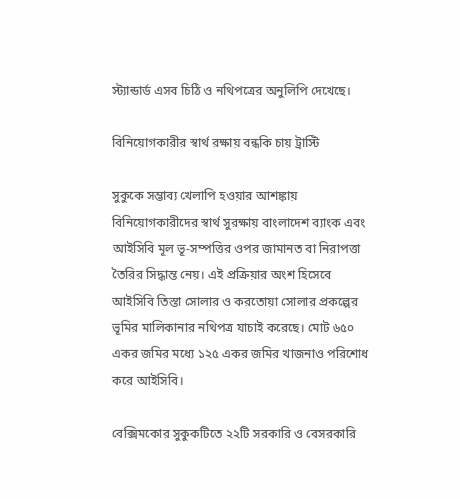স্ট্যান্ডার্ড এসব চিঠি ও নথিপত্রের অনুলিপি দেখেছে।

বিনিয়োগকারীর স্বার্থ রক্ষায় বন্ধকি চায় ট্রাস্টি

সুকুকে সম্ভাব্য খেলাপি হওয়ার আশঙ্কায় বিনিয়োগকারীদের স্বার্থ সুরক্ষায় বাংলাদেশ ব্যাংক এবং আইসিবি মূল ভূ-সম্পত্তির ওপর জামানত বা নিরাপত্তা তৈরির সিদ্ধান্ত নেয়। এই প্রক্রিয়ার অংশ হিসেবে আইসিবি তিস্তা সোলার ও করতোয়া সোলার প্রকল্পের ভূমির মালিকানার নথিপত্র যাচাই করেছে। মোট ৬৫০ একর জমির মধ্যে ১২৫ একর জমির খাজনাও পরিশোধ করে আইসিবি।

বেক্সিমকোর সুকুকটিতে ২২টি সরকারি ও বেসরকারি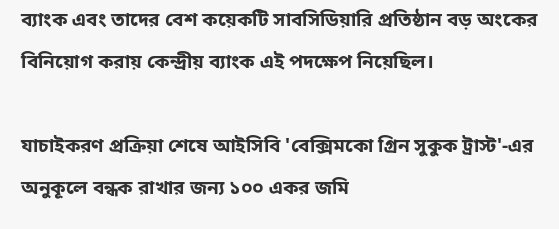ব্যাংক এবং তাদের বেশ কয়েকটি সাবসিডিয়ারি প্রতিষ্ঠান বড় অংকের বিনিয়োগ করায় কেন্দ্রীয় ব্যাংক এই পদক্ষেপ নিয়েছিল।

যাচাইকরণ প্রক্রিয়া শেষে আইসিবি 'বেক্সিমকো গ্রিন সুকুক ট্রাস্ট'-এর অনুকূলে বন্ধক রাখার জন্য ১০০ একর জমি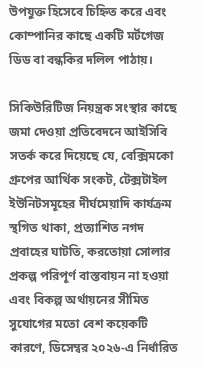উপযুক্ত হিসেবে চিহ্নিত করে এবং কোম্পানির কাছে একটি মর্টগেজ ডিড বা বন্ধকির দলিল পাঠায়।

সিকিউরিটিজ নিয়ন্ত্রক সংস্থার কাছে জমা দেওয়া প্রতিবেদনে আইসিবি সতর্ক করে দিয়েছে যে, বেক্সিমকো গ্রুপের আর্থিক সংকট, টেক্সটাইল ইউনিটসমূহের দীর্ঘমেয়াদি কার্যক্রম স্থগিত থাকা, প্রত্যাশিত নগদ প্রবাহের ঘাটতি, করতোয়া সোলার প্রকল্প পরিপূর্ণ বাস্তবায়ন না হওয়া এবং বিকল্প অর্থায়নের সীমিত সুযোগের মতো বেশ কয়েকটি কারণে, ডিসেম্বর ২০২৬-এ নির্ধারিত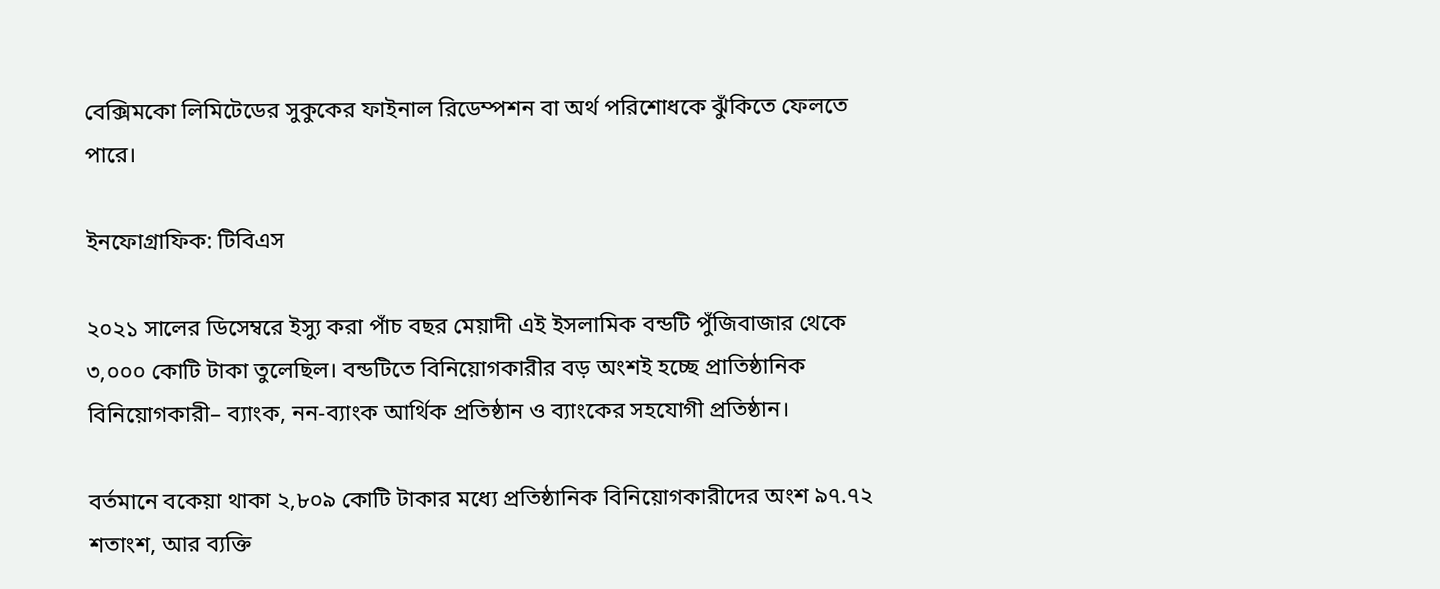বেক্সিমকো লিমিটেডের সুকুকের ফাইনাল রিডেম্পশন বা অর্থ পরিশোধকে ঝুঁকিতে ফেলতে পারে।

ইনফোগ্রাফিক: টিবিএস

২০২১ সালের ডিসেম্বরে ইস্যু করা পাঁচ বছর মেয়াদী এই ইসলামিক বন্ডটি পুঁজিবাজার থেকে ৩,০০০ কোটি টাকা তুলেছিল। বন্ডটিতে বিনিয়োগকারীর বড় অংশই হচ্ছে প্রাতিষ্ঠানিক বিনিয়োগকারী– ব্যাংক, নন-ব্যাংক আর্থিক প্রতিষ্ঠান ও ব্যাংকের সহযোগী প্রতিষ্ঠান।

বর্তমানে বকেয়া থাকা ২,৮০৯ কোটি টাকার মধ্যে প্রতিষ্ঠানিক বিনিয়োগকারীদের অংশ ৯৭.৭২ শতাংশ, আর ব্যক্তি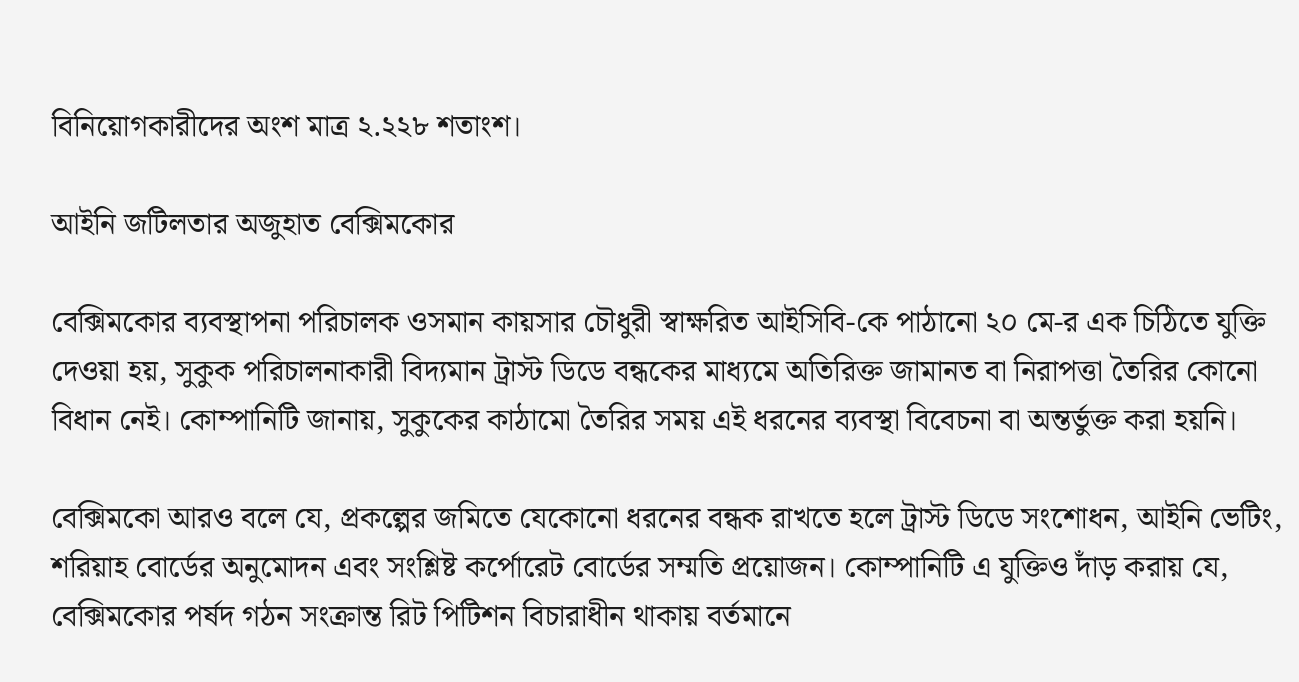বিনিয়োগকারীদের অংশ মাত্র ২.২২৮ শতাংশ।

আইনি জটিলতার অজুহাত বেক্সিমকোর

বেক্সিমকোর ব্যবস্থাপনা পরিচালক ওসমান কায়সার চৌধুরী স্বাক্ষরিত আইসিবি-কে পাঠানো ২০ মে-র এক চিঠিতে যুক্তি দেওয়া হয়, সুকুক পরিচালনাকারী বিদ্যমান ট্রাস্ট ডিডে বন্ধকের মাধ্যমে অতিরিক্ত জামানত বা নিরাপত্তা তৈরির কোনো বিধান নেই। কোম্পানিটি জানায়, সুকুকের কাঠামো তৈরির সময় এই ধরনের ব্যবস্থা বিবেচনা বা অন্তর্ভুক্ত করা হয়নি।

বেক্সিমকো আরও বলে যে, প্রকল্পের জমিতে যেকোনো ধরনের বন্ধক রাখতে হলে ট্রাস্ট ডিডে সংশোধন, আইনি ভেটিং, শরিয়াহ বোর্ডের অনুমোদন এবং সংশ্লিষ্ট কর্পোরেট বোর্ডের সম্মতি প্রয়োজন। কোম্পানিটি এ যুক্তিও দাঁড় করায় যে, বেক্সিমকোর পর্ষদ গঠন সংক্রান্ত রিট পিটিশন বিচারাধীন থাকায় বর্তমানে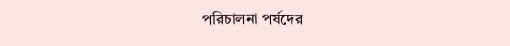পরিচালনা পর্ষদের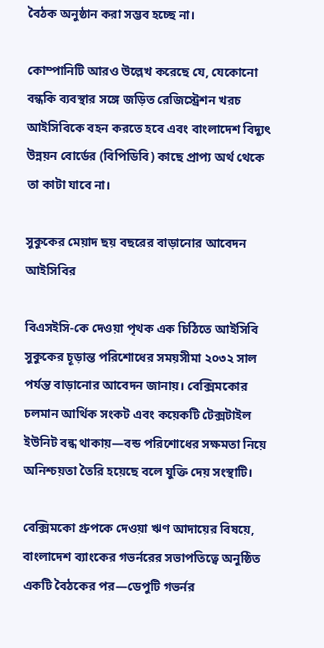বৈঠক অনুষ্ঠান করা সম্ভব হচ্ছে না।

কোম্পানিটি আরও উল্লেখ করেছে যে, যেকোনো বন্ধকি ব্যবস্থার সঙ্গে জড়িত রেজিস্ট্রেশন খরচ আইসিবিকে বহন করতে হবে এবং বাংলাদেশ বিদ্যুৎ উন্নয়ন বোর্ডের (বিপিডিবি) কাছে প্রাপ্য অর্থ থেকে তা কাটা যাবে না।

সুকুকের মেয়াদ ছয় বছরের বাড়ানোর আবেদন আইসিবির

বিএসইসি-কে দেওয়া পৃথক এক চিঠিতে আইসিবি সুকুকের চূড়ান্ত পরিশোধের সময়সীমা ২০৩২ সাল পর্যন্ত বাড়ানোর আবেদন জানায়। বেক্সিমকোর চলমান আর্থিক সংকট এবং কয়েকটি টেক্সটাইল ইউনিট বন্ধ থাকায়—বন্ড পরিশোধের সক্ষমতা নিয়ে অনিশ্চয়তা তৈরি হয়েছে বলে যুক্তি দেয় সংস্থাটি।

বেক্সিমকো গ্রুপকে দেওয়া ঋণ আদায়ের বিষয়ে, বাংলাদেশ ব্যাংকের গভর্নরের সভাপতিত্বে অনুষ্ঠিত একটি বৈঠকের পর—ডেপুটি গভর্নর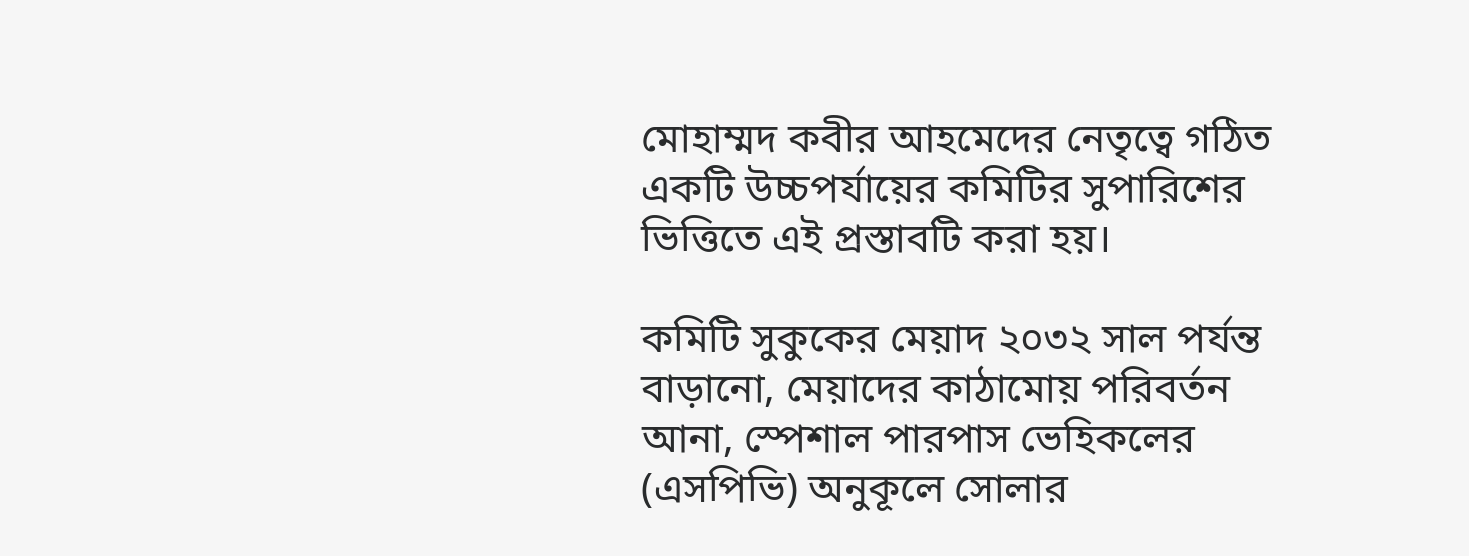মোহাম্মদ কবীর আহমেদের নেতৃত্বে গঠিত একটি উচ্চপর্যায়ের কমিটির সুপারিশের ভিত্তিতে এই প্রস্তাবটি করা হয়।

কমিটি সুকুকের মেয়াদ ২০৩২ সাল পর্যন্ত বাড়ানো, মেয়াদের কাঠামোয় পরিবর্তন আনা, স্পেশাল পারপাস ভেহিকলের (এসপিভি) অনুকূলে সোলার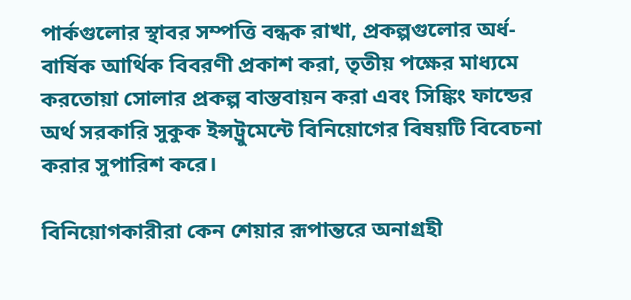পার্কগুলোর স্থাবর সম্পত্তি বন্ধক রাখা, প্রকল্পগুলোর অর্ধ-বার্ষিক আর্থিক বিবরণী প্রকাশ করা, তৃতীয় পক্ষের মাধ্যমে করতোয়া সোলার প্রকল্প বাস্তবায়ন করা এবং সিঙ্কিং ফান্ডের অর্থ সরকারি সুকুক ইন্সট্রুমেন্টে বিনিয়োগের বিষয়টি বিবেচনা করার সুপারিশ করে।

বিনিয়োগকারীরা কেন শেয়ার রূপান্তরে অনাগ্রহী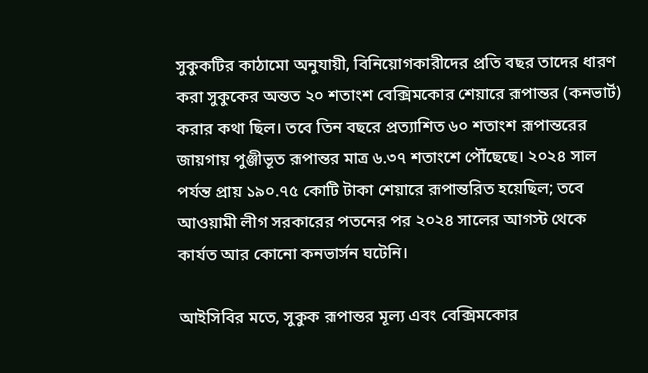সুকুকটির কাঠামো অনুযায়ী, বিনিয়োগকারীদের প্রতি বছর তাদের ধারণ করা সুকুকের অন্তত ২০ শতাংশ বেক্সিমকোর শেয়ারে রূপান্তর (কনভার্ট) করার কথা ছিল। তবে তিন বছরে প্রত্যাশিত ৬০ শতাংশ রূপান্তরের জায়গায় পুঞ্জীভূত রূপান্তর মাত্র ৬.৩৭ শতাংশে পৌঁছেছে। ২০২৪ সাল পর্যন্ত প্রায় ১৯০.৭৫ কোটি টাকা শেয়ারে রূপান্তরিত হয়েছিল; তবে আওয়ামী লীগ সরকারের পতনের পর ২০২৪ সালের আগস্ট থেকে কার্যত আর কোনো কনভার্সন ঘটেনি।

আইসিবির মতে, সুকুক রূপান্তর মূল্য এবং বেক্সিমকোর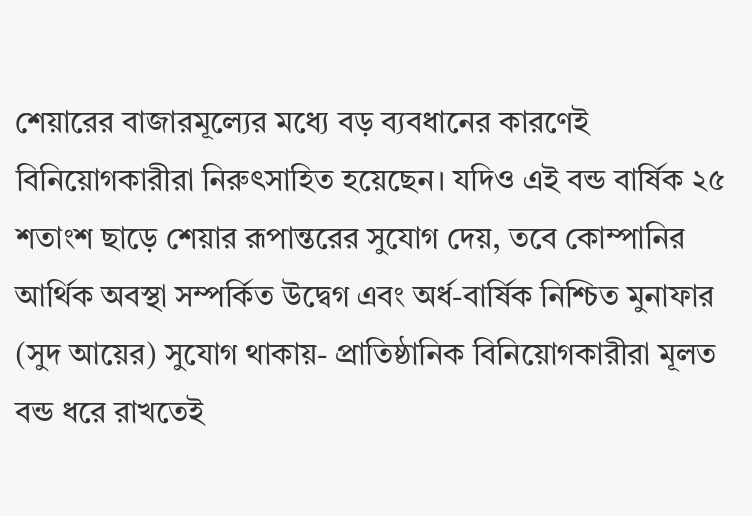শেয়ারের বাজারমূল্যের মধ্যে বড় ব্যবধানের কারণেই বিনিয়োগকারীরা নিরুৎসাহিত হয়েছেন। যদিও এই বন্ড বার্ষিক ২৫ শতাংশ ছাড়ে শেয়ার রূপান্তরের সুযোগ দেয়, তবে কোম্পানির আর্থিক অবস্থা সম্পর্কিত উদ্বেগ এবং অর্ধ-বার্ষিক নিশ্চিত মুনাফার (সুদ আয়ের) সুযোগ থাকায়- প্রাতিষ্ঠানিক বিনিয়োগকারীরা মূলত বন্ড ধরে রাখতেই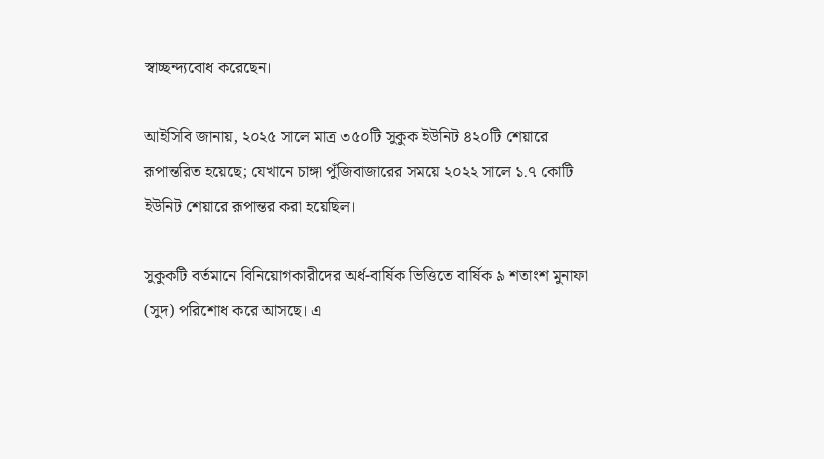স্বাচ্ছন্দ্যবোধ করেছেন।

আইসিবি জানায়, ২০২৫ সালে মাত্র ৩৫০টি সুকুক ইউনিট ৪২০টি শেয়ারে রূপান্তরিত হয়েছে; যেখানে চাঙ্গা পুঁজিবাজারের সময়ে ২০২২ সালে ১.৭ কোটি ইউনিট শেয়ারে রূপান্তর করা হয়েছিল।

সুকুকটি বর্তমানে বিনিয়োগকারীদের অর্ধ-বার্ষিক ভিত্তিতে বার্ষিক ৯ শতাংশ মুনাফা (সুদ) পরিশোধ করে আসছে। এ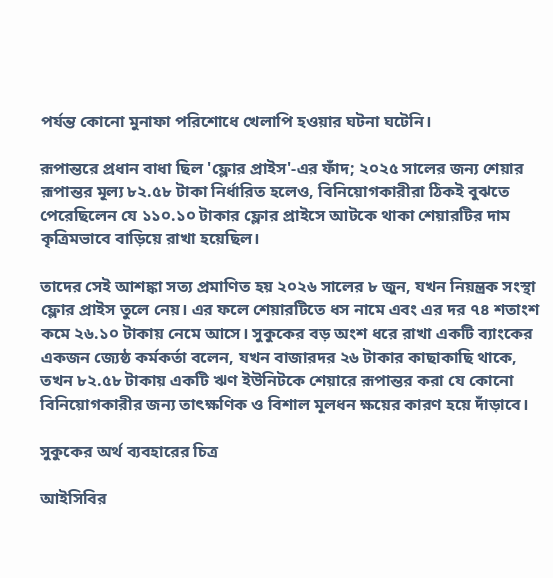পর্যন্ত কোনো মুনাফা পরিশোধে খেলাপি হওয়ার ঘটনা ঘটেনি।

রূপান্তরে প্রধান বাধা ছিল 'ফ্লোর প্রাইস'-এর ফাঁদ; ২০২৫ সালের জন্য শেয়ার রূপান্তর মূল্য ৮২.৫৮ টাকা নির্ধারিত হলেও, বিনিয়োগকারীরা ঠিকই বুঝতে পেরেছিলেন যে ১১০.১০ টাকার ফ্লোর প্রাইসে আটকে থাকা শেয়ারটির দাম কৃত্রিমভাবে বাড়িয়ে রাখা হয়েছিল।

তাদের সেই আশঙ্কা সত্য প্রমাণিত হয় ২০২৬ সালের ৮ জুন, যখন নিয়ন্ত্রক সংস্থা ফ্লোর প্রাইস তুলে নেয়। এর ফলে শেয়ারটিতে ধস নামে এবং এর দর ৭৪ শতাংশ কমে ২৬.১০ টাকায় নেমে আসে। সুকুকের বড় অংশ ধরে রাখা একটি ব্যাংকের একজন জ্যেষ্ঠ কর্মকর্তা বলেন, যখন বাজারদর ২৬ টাকার কাছাকাছি থাকে, তখন ৮২.৫৮ টাকায় একটি ঋণ ইউনিটকে শেয়ারে রূপান্তর করা যে কোনো বিনিয়োগকারীর জন্য তাৎক্ষণিক ও বিশাল মূলধন ক্ষয়ের কারণ হয়ে দাঁড়াবে।

সুকুকের অর্থ ব্যবহারের চিত্র

আইসিবির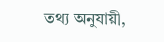তথ্য অনুযায়ী,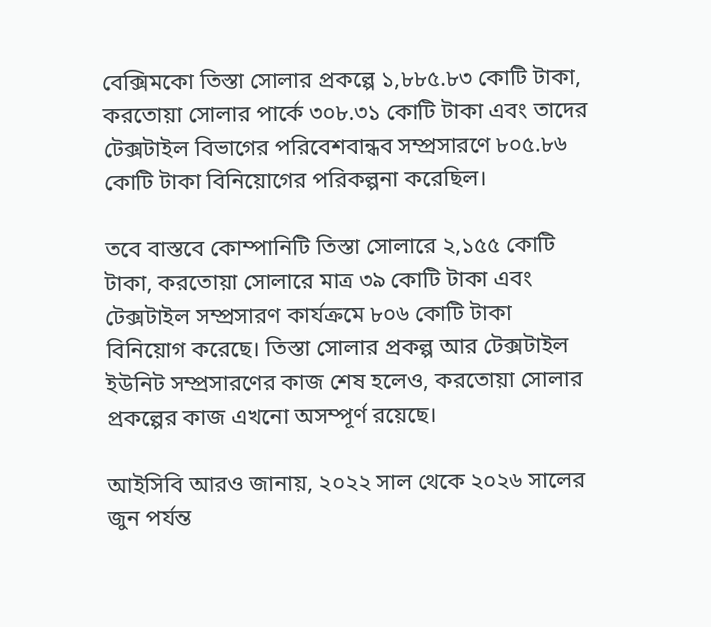বেক্সিমকো তিস্তা সোলার প্রকল্পে ১,৮৮৫.৮৩ কোটি টাকা, করতোয়া সোলার পার্কে ৩০৮.৩১ কোটি টাকা এবং তাদের টেক্সটাইল বিভাগের পরিবেশবান্ধব সম্প্রসারণে ৮০৫.৮৬ কোটি টাকা বিনিয়োগের পরিকল্পনা করেছিল।

তবে বাস্তবে কোম্পানিটি তিস্তা সোলারে ২,১৫৫ কোটি টাকা, করতোয়া সোলারে মাত্র ৩৯ কোটি টাকা এবং টেক্সটাইল সম্প্রসারণ কার্যক্রমে ৮০৬ কোটি টাকা বিনিয়োগ করেছে। তিস্তা সোলার প্রকল্প আর টেক্সটাইল ইউনিট সম্প্রসারণের কাজ শেষ হলেও, করতোয়া সোলার প্রকল্পের কাজ এখনো অসম্পূর্ণ রয়েছে।

আইসিবি আরও জানায়, ২০২২ সাল থেকে ২০২৬ সালের জুন পর্যন্ত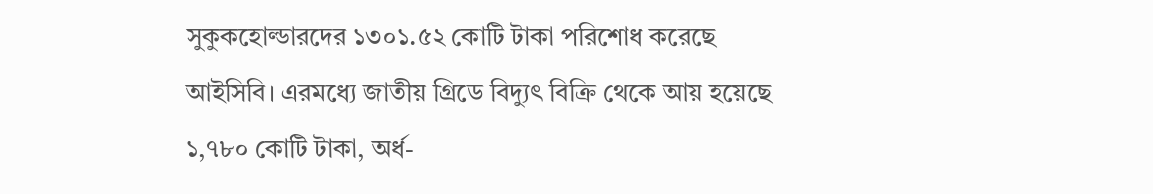সুকুকহোল্ডারদের ১৩০১.৫২ কোটি টাকা পরিশোধ করেছে আইসিবি। এরমধ্যে জাতীয় গ্রিডে বিদ্যুৎ বিক্রি থেকে আয় হয়েছে ১,৭৮০ কোটি টাকা, অর্ধ-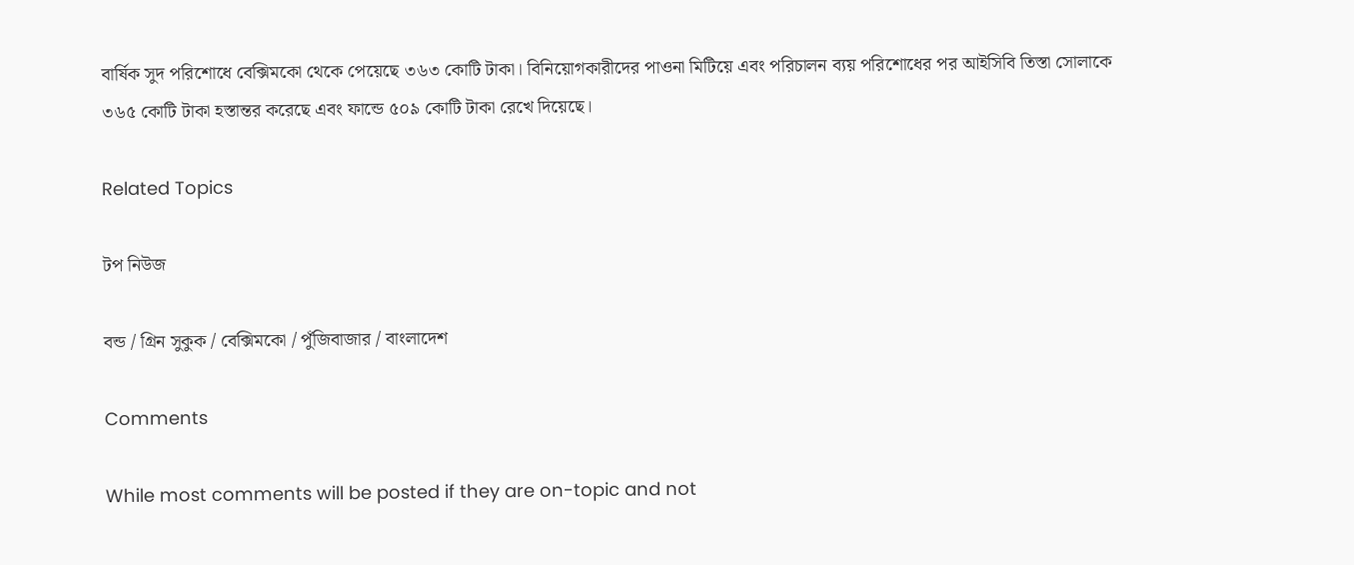বার্ষিক সুদ পরিশোধে বেক্সিমকো থেকে পেয়েছে ৩৬৩ কোটি টাকা। বিনিয়োগকারীদের পাওনা মিটিয়ে এবং পরিচালন ব্যয় পরিশোধের পর আইসিবি তিস্তা সোলাকে ৩৬৫ কোটি টাকা হস্তান্তর করেছে এবং ফান্ডে ৫০৯ কোটি টাকা রেখে দিয়েছে।

Related Topics

টপ নিউজ

বন্ড / গ্রিন সুকুক / বেক্সিমকো / পুঁজিবাজার / বাংলাদেশ

Comments

While most comments will be posted if they are on-topic and not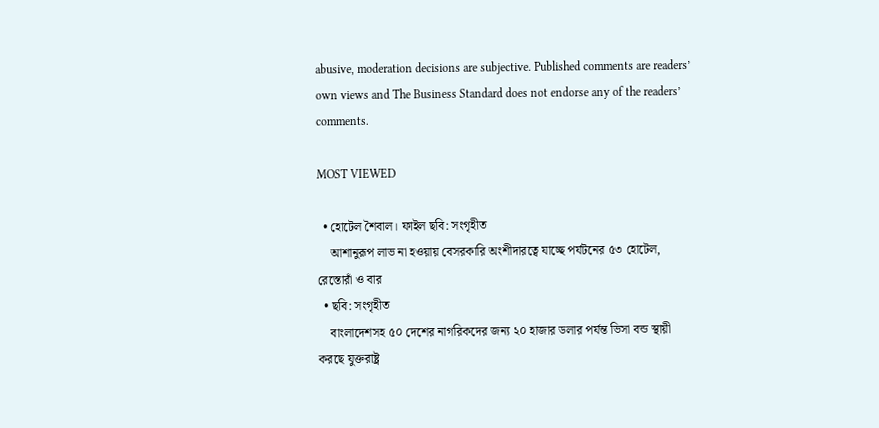abusive, moderation decisions are subjective. Published comments are readers’ own views and The Business Standard does not endorse any of the readers’ comments.

MOST VIEWED

  • হোটেল শৈবাল। ফাইল ছবি: সংগৃহীত
    আশানুরূপ লাভ না হওয়ায় বেসরকারি অংশীদারত্বে যাচ্ছে পর্যটনের ৫৩ হোটেল, রেস্তোরাঁ ও বার
  • ছবি: সংগৃহীত
    বাংলাদেশসহ ৫০ দেশের নাগরিকদের জন্য ২০ হাজার ডলার পর্যন্ত ভিসা বন্ড স্থায়ী করছে যুক্তরাষ্ট্র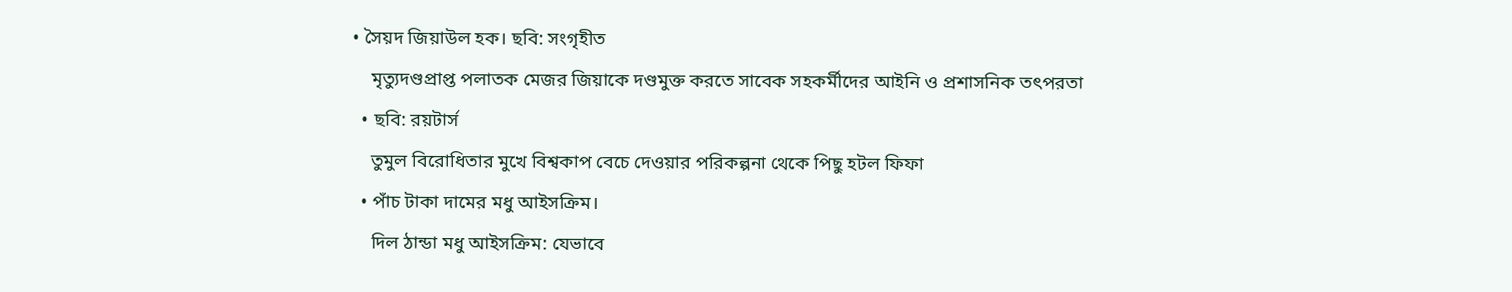• সৈয়দ জিয়াউল হক। ছবি: সংগৃহীত
    মৃত্যুদণ্ডপ্রাপ্ত পলাতক মেজর জিয়াকে দণ্ডমুক্ত করতে সাবেক সহকর্মীদের আইনি ও প্রশাসনিক তৎপরতা
  • ছবি: রয়টার্স
    তুমুল বিরোধিতার মুখে বিশ্বকাপ বেচে দেওয়ার পরিকল্পনা থেকে পিছু হটল ফিফা
  • পাঁচ টাকা দামের মধু আইসক্রিম।
    দিল ঠান্ডা মধু আইসক্রিম: যেভাবে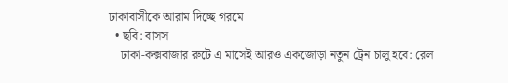ঢাকাবাসীকে আরাম দিচ্ছে গরমে
  • ছবি: বাসস
    ঢাকা-কক্সবাজার রুটে এ মাসেই আরও একজোড়া নতুন ট্রেন চালু হবে: রেল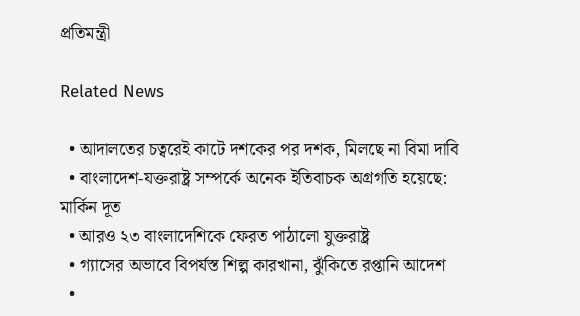প্রতিমন্ত্রী

Related News

  • আদালতের চত্বরেই কাটে দশকের পর দশক, মিলছে না বিমা দাবি
  • বাংলাদেশ-যক্তরাষ্ট্র সম্পর্কে অনেক ইতিবাচক অগ্রগতি হয়েছে: মার্কিন দূত
  • আরও ২৩ বাংলাদেশিকে ফেরত পাঠালো যুক্তরাষ্ট্র
  • গ্যাসের অভাবে বিপর্যস্ত শিল্প কারখানা, ঝুঁকিতে রপ্তানি আদেশ
  •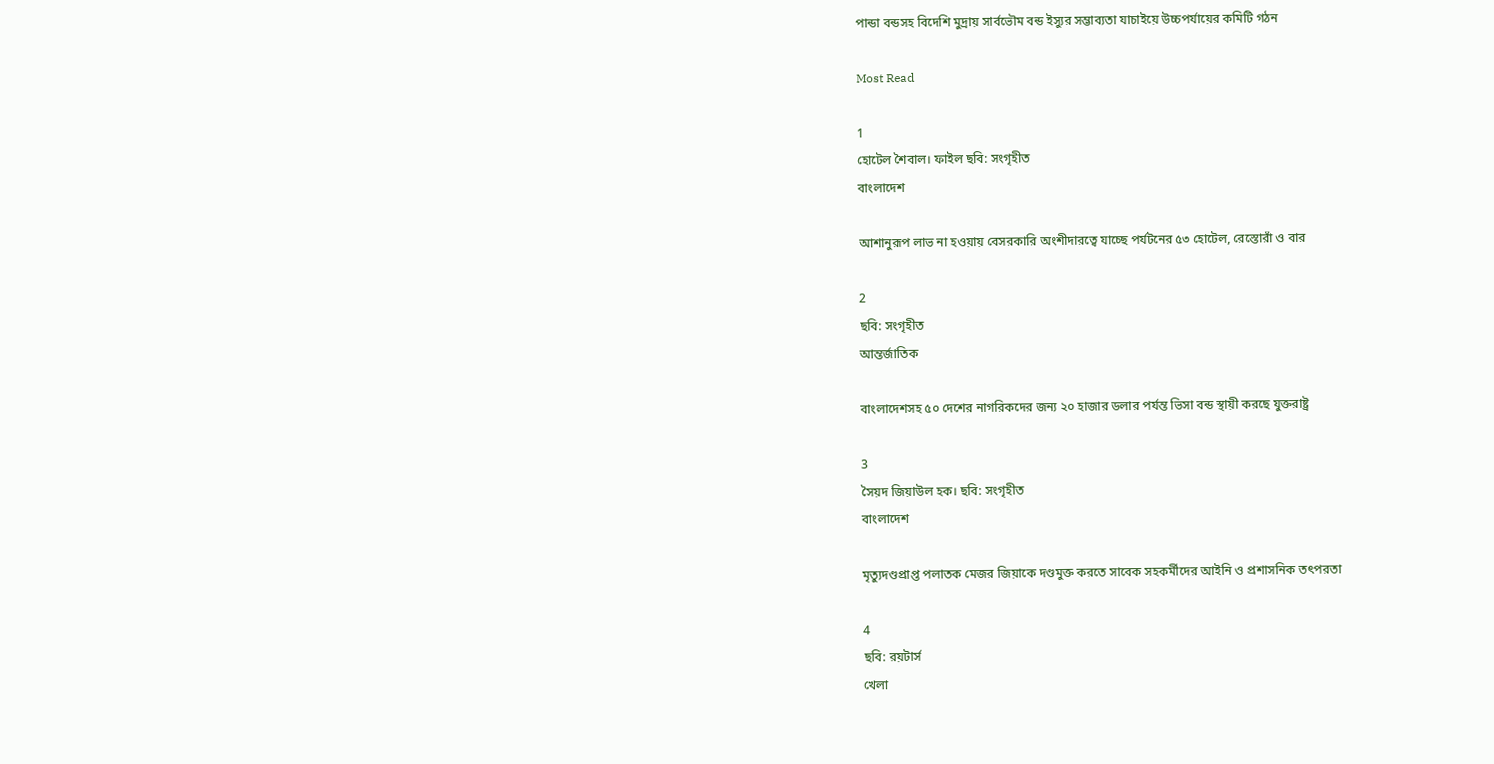পান্ডা বন্ডসহ বিদেশি মুদ্রায় সার্বভৌম বন্ড ইস্যুর সম্ভাব্যতা যাচাইয়ে উচ্চপর্যায়ের কমিটি গঠন

Most Read

1
হোটেল শৈবাল। ফাইল ছবি: সংগৃহীত
বাংলাদেশ

আশানুরূপ লাভ না হওয়ায় বেসরকারি অংশীদারত্বে যাচ্ছে পর্যটনের ৫৩ হোটেল, রেস্তোরাঁ ও বার

2
ছবি: সংগৃহীত
আন্তর্জাতিক

বাংলাদেশসহ ৫০ দেশের নাগরিকদের জন্য ২০ হাজার ডলার পর্যন্ত ভিসা বন্ড স্থায়ী করছে যুক্তরাষ্ট্র

3
সৈয়দ জিয়াউল হক। ছবি: সংগৃহীত
বাংলাদেশ

মৃত্যুদণ্ডপ্রাপ্ত পলাতক মেজর জিয়াকে দণ্ডমুক্ত করতে সাবেক সহকর্মীদের আইনি ও প্রশাসনিক তৎপরতা

4
ছবি: রয়টার্স
খেলা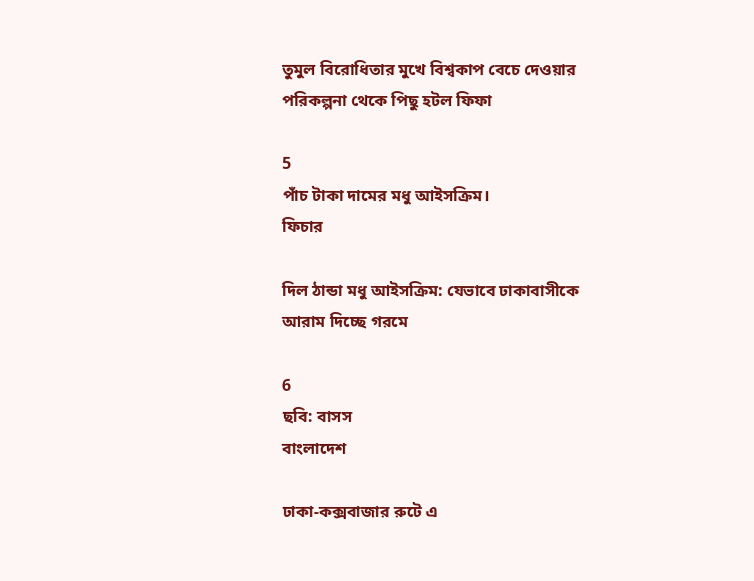তুমুল বিরোধিতার মুখে বিশ্বকাপ বেচে দেওয়ার পরিকল্পনা থেকে পিছু হটল ফিফা

5
পাঁচ টাকা দামের মধু আইসক্রিম।
ফিচার

দিল ঠান্ডা মধু আইসক্রিম: যেভাবে ঢাকাবাসীকে আরাম দিচ্ছে গরমে

6
ছবি: বাসস
বাংলাদেশ

ঢাকা-কক্সবাজার রুটে এ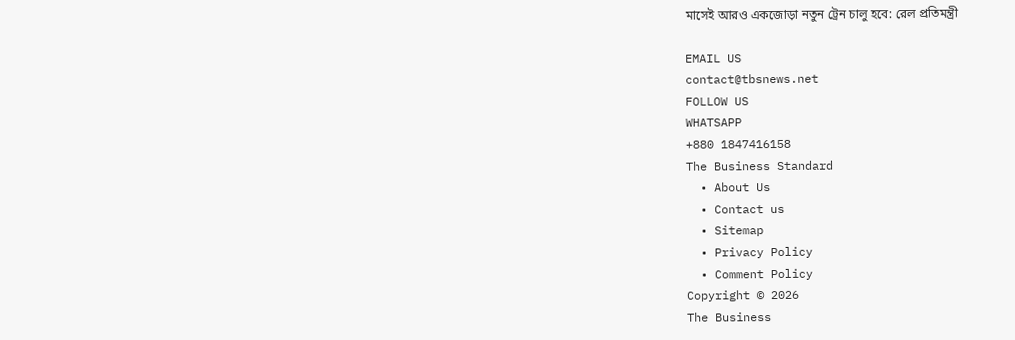মাসেই আরও একজোড়া নতুন ট্রেন চালু হবে: রেল প্রতিমন্ত্রী

EMAIL US
contact@tbsnews.net
FOLLOW US
WHATSAPP
+880 1847416158
The Business Standard
  • About Us
  • Contact us
  • Sitemap
  • Privacy Policy
  • Comment Policy
Copyright © 2026
The Business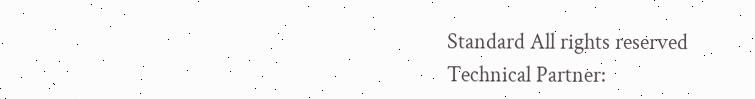Standard All rights reserved
Technical Partner: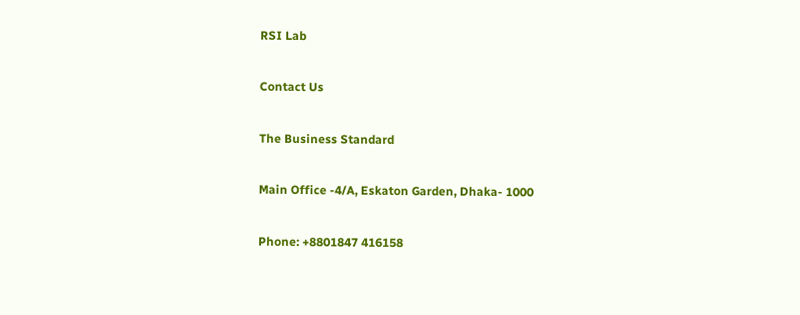RSI Lab

Contact Us

The Business Standard

Main Office -4/A, Eskaton Garden, Dhaka- 1000

Phone: +8801847 416158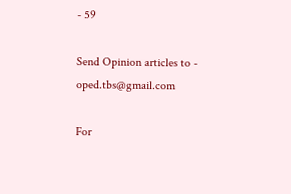- 59

Send Opinion articles to - oped.tbs@gmail.com

For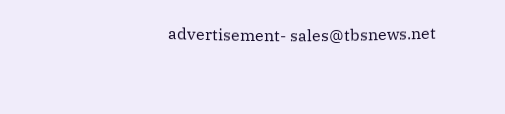advertisement- sales@tbsnews.net